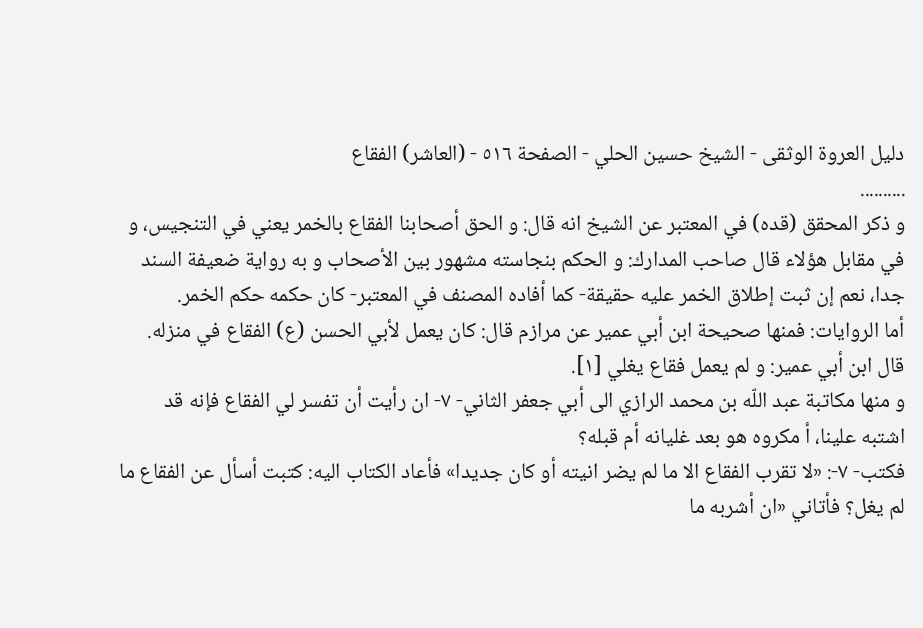دليل العروة الوثقى - الشيخ حسين الحلي - الصفحة ٥١٦ - (العاشر) الفقاع
..........
و ذكر المحقق (قده) في المعتبر عن الشيخ انه قال: و الحق أصحابنا الفقاع بالخمر يعني في التنجيس، و في مقابل هؤلاء قال صاحب المدارك: و الحكم بنجاسته مشهور بين الأصحاب و به رواية ضعيفة السند جدا، نعم إن ثبت إطلاق الخمر عليه حقيقة- كما أفاده المصنف في المعتبر- كان حكمه حكم الخمر.
أما الروايات: فمنها صحيحة ابن أبي عمير عن مرازم قال: كان يعمل لأبي الحسن (ع) الفقاع في منزله. قال ابن أبي عمير: و لم يعمل فقاع يغلي [١].
و منها مكاتبة عبد اللّه بن محمد الرازي الى أبي جعفر الثاني- ٧- ان رأيت أن تفسر لي الفقاع فإنه قد اشتبه علينا، أ مكروه هو بعد غليانه أم قبله؟
فكتب- ٧-: «لا تقرب الفقاع الا ما لم يضر انيته أو كان جديدا» فأعاد الكتاب اليه: كتبت أسأل عن الفقاع ما لم يغل؟ فأتاني «ان أشربه ما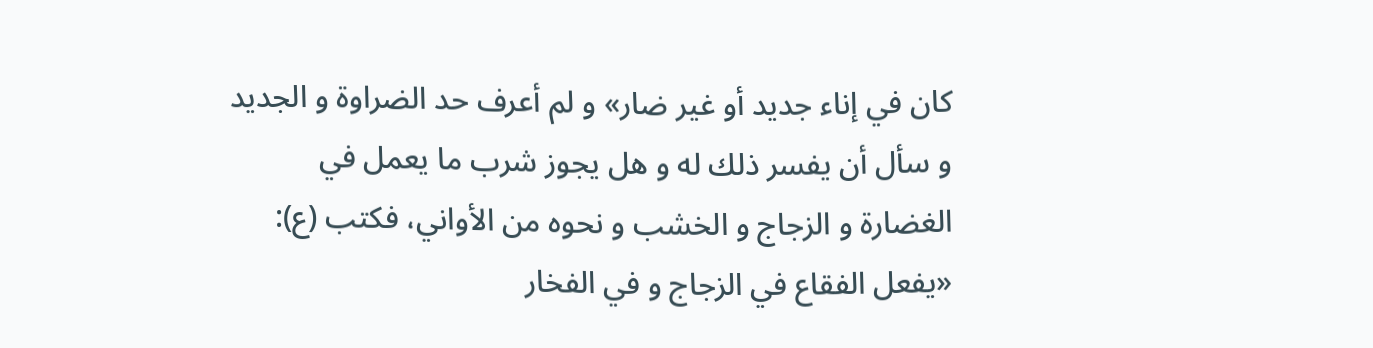كان في إناء جديد أو غير ضار» و لم أعرف حد الضراوة و الجديد و سأل أن يفسر ذلك له و هل يجوز شرب ما يعمل في الغضارة و الزجاج و الخشب و نحوه من الأواني، فكتب (ع): «يفعل الفقاع في الزجاج و في الفخار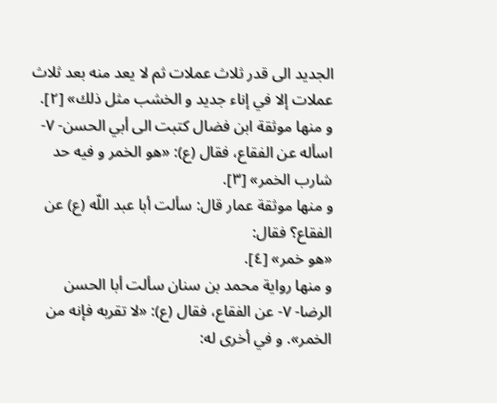الجديد الى قدر ثلاث عملات ثم لا يعد منه بعد ثلاث عملات إلا في إناء جديد و الخشب مثل ذلك» [٢].
و منها موثقة ابن فضال كتبت الى أبي الحسن- ٧- اسأله عن الفقاع، فقال (ع): «هو الخمر و فيه حد شارب الخمر» [٣].
و منها موثقة عمار قال: سألت أبا عبد اللّه (ع) عن الفقاع؟ فقال:
«هو خمر» [٤].
و منها رواية محمد بن سنان سألت أبا الحسن الرضا- ٧- عن الفقاع، فقال (ع): «لا تقربه فإنه من الخمر». و في أخرى له: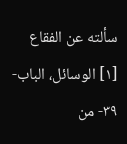سألته عن الفقاع
[١] الوسائل، الباب- ٣٩- من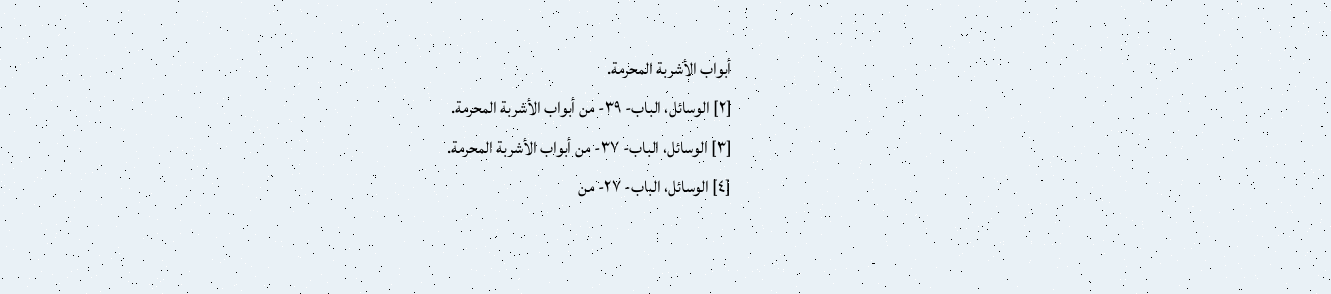أبواب الأشربة المحرمة.
[٢] الوسائل، الباب- ٣٩- من أبواب الأشربة المحرمة.
[٣] الوسائل، الباب- ٣٧- من أبواب الأشربة المحرمة.
[٤] الوسائل، الباب- ٢٧- من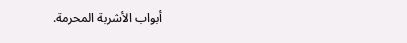أبواب الأشربة المحرمة.